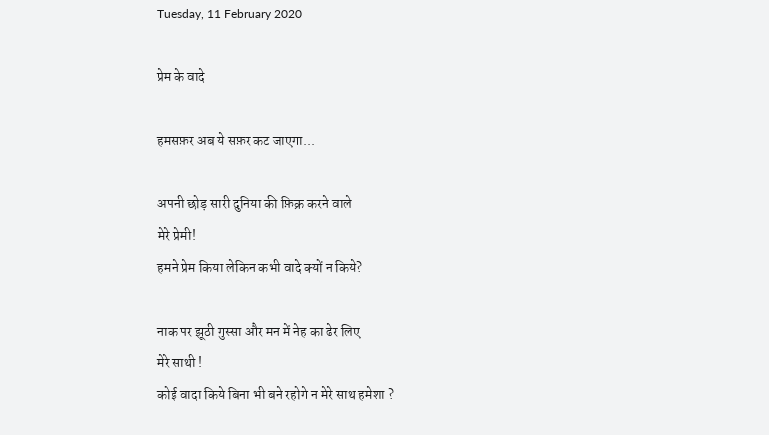Tuesday, 11 February 2020

प्रेम के वादे

हमसफ़र अब ये सफ़र कट जाएगा...

अपनी छोड़ सारी दुनिया की फ़िक्र करने वाले
मेरे प्रेमी!
हमने प्रेम किया लेकिन कभी वादे क्यों न किये?

नाक पर झूठी गुस्सा और मन में नेह का ढेर लिए
मेरे साथी !
कोई वादा किये बिना भी बने रहोगे न मेरे साथ हमेशा ?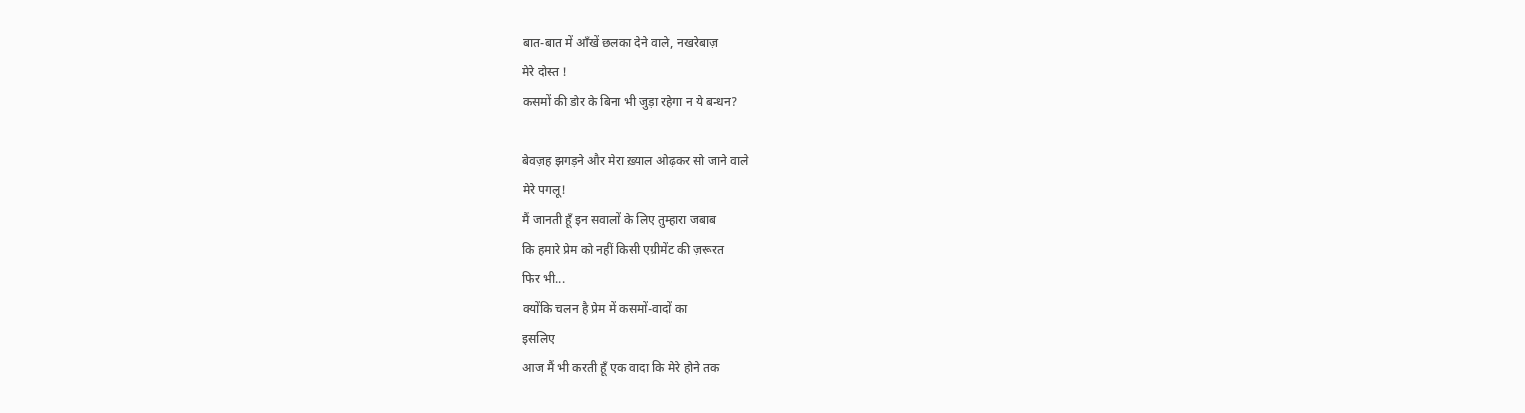बात-बात में आँखें छलका देने वाले, नखरेबाज़
मेरे दोस्त !
कसमों की डोर के बिना भी जुड़ा रहेगा न ये बन्धन?

बेवज़ह झगड़ने और मेरा ख़्याल ओढ़कर सो जाने वाले
मेरे पगलू!
मैं जानती हूँ इन सवालों के लिए तुम्हारा जबाब
कि हमारे प्रेम को नहीं किसी एग्रीमेंट की ज़रूरत
फिर भी...
क्योंकि चलन है प्रेम में कसमों-वादों का
इसलिए
आज मैं भी करती हूँ एक वादा कि मेरे होने तक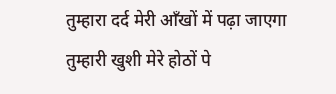तुम्हारा दर्द मेरी आँखों में पढ़ा जाएगा
तुम्हारी खुशी मेरे होठों पे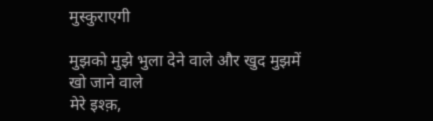मुस्कुराएगी

मुझको मुझे भुला देने वाले और खुद मुझमें खो जाने वाले
मेरे इश्क़,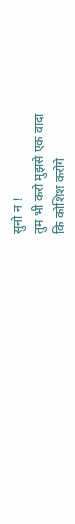सुनो न !
तुम भी करो मुझसे एक वादा
कि कोशिश करोगे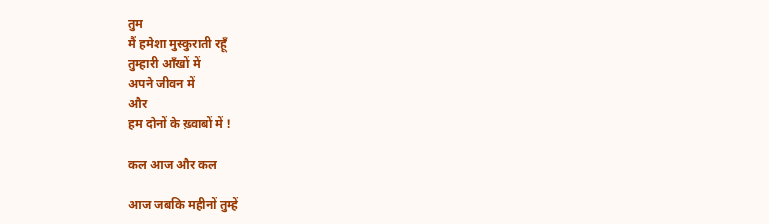तुम
मैं हमेशा मुस्कुराती रहूँ
तुम्हारी आँखों में
अपने जीवन में
और
हम दोनों के ख़्वाबों में !

कल आज और कल

आज जबकि महीनों तुम्हें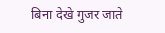बिना देखे गुजर जाते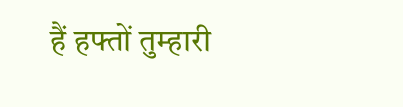हैं हफ्तों तुम्हारी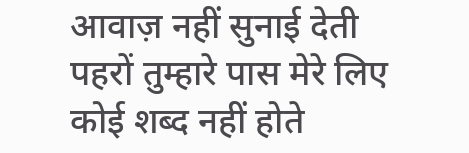आवाज़ नहीं सुनाई देती पहरों तुम्हारे पास मेरे लिए कोई शब्द नहीं होते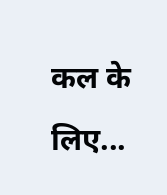कल के लिए...